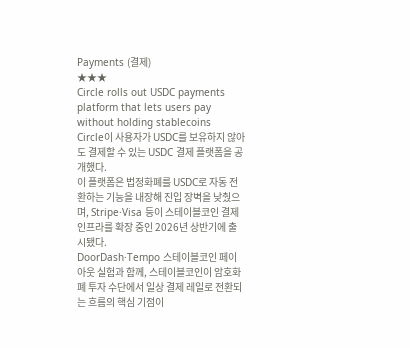Payments (결제)
★★★
Circle rolls out USDC payments platform that lets users pay without holding stablecoins
Circle이 사용자가 USDC를 보유하지 않아도 결제할 수 있는 USDC 결제 플랫폼을 공개했다.
이 플랫폼은 법정화폐를 USDC로 자동 전환하는 기능을 내장해 진입 장벽을 낮췄으며, Stripe·Visa 등이 스테이블코인 결제 인프라를 확장 중인 2026년 상반기에 출시됐다.
DoorDash·Tempo 스테이블코인 페이아웃 실험과 함께, 스테이블코인이 암호화폐 투자 수단에서 일상 결제 레일로 전환되는 흐름의 핵심 기점이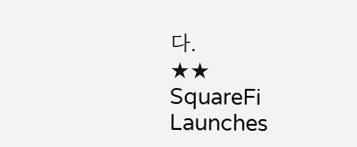다.
★★
SquareFi Launches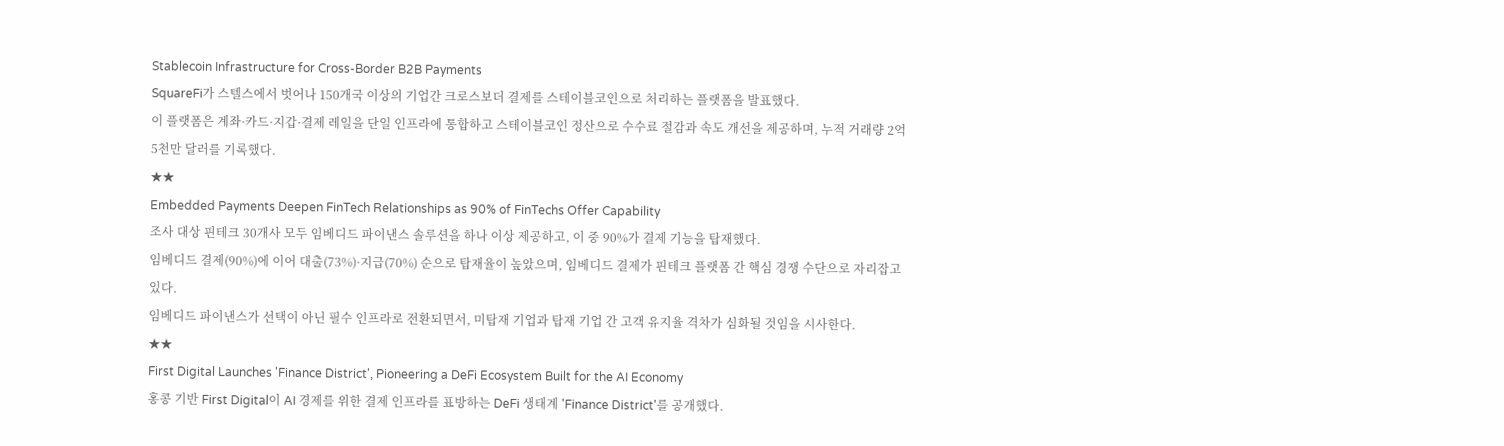Stablecoin Infrastructure for Cross-Border B2B Payments
SquareFi가 스텔스에서 벗어나 150개국 이상의 기업간 크로스보더 결제를 스테이블코인으로 처리하는 플랫폼을 발표했다.
이 플랫폼은 계좌·카드·지갑·결제 레일을 단일 인프라에 통합하고 스테이블코인 정산으로 수수료 절감과 속도 개선을 제공하며, 누적 거래량 2억 5천만 달러를 기록했다.
★★
Embedded Payments Deepen FinTech Relationships as 90% of FinTechs Offer Capability
조사 대상 핀테크 30개사 모두 임베디드 파이낸스 솔루션을 하나 이상 제공하고, 이 중 90%가 결제 기능을 탑재했다.
임베디드 결제(90%)에 이어 대출(73%)·지급(70%) 순으로 탑재율이 높았으며, 임베디드 결제가 핀테크 플랫폼 간 핵심 경쟁 수단으로 자리잡고 있다.
임베디드 파이낸스가 선택이 아닌 필수 인프라로 전환되면서, 미탑재 기업과 탑재 기업 간 고객 유지율 격차가 심화될 것임을 시사한다.
★★
First Digital Launches 'Finance District', Pioneering a DeFi Ecosystem Built for the AI Economy
홍콩 기반 First Digital이 AI 경제를 위한 결제 인프라를 표방하는 DeFi 생태계 'Finance District'를 공개했다.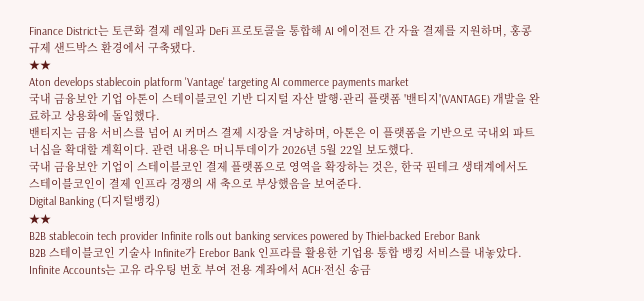Finance District는 토큰화 결제 레일과 DeFi 프로토콜을 통합해 AI 에이전트 간 자율 결제를 지원하며, 홍콩 규제 샌드박스 환경에서 구축됐다.
★★
Aton develops stablecoin platform 'Vantage' targeting AI commerce payments market
국내 금융보안 기업 아톤이 스테이블코인 기반 디지털 자산 발행·관리 플랫폼 '밴티지'(VANTAGE) 개발을 완료하고 상용화에 돌입했다.
밴티지는 금융 서비스를 넘어 AI 커머스 결제 시장을 겨냥하며, 아톤은 이 플랫폼을 기반으로 국내외 파트너십을 확대할 계획이다. 관련 내용은 머니투데이가 2026년 5월 22일 보도했다.
국내 금융보안 기업이 스테이블코인 결제 플랫폼으로 영역을 확장하는 것은, 한국 핀테크 생태계에서도 스테이블코인이 결제 인프라 경쟁의 새 축으로 부상했음을 보여준다.
Digital Banking (디지털뱅킹)
★★
B2B stablecoin tech provider Infinite rolls out banking services powered by Thiel-backed Erebor Bank
B2B 스테이블코인 기술사 Infinite가 Erebor Bank 인프라를 활용한 기업용 통합 뱅킹 서비스를 내놓았다.
Infinite Accounts는 고유 라우팅 번호 부여 전용 계좌에서 ACH·전신 송금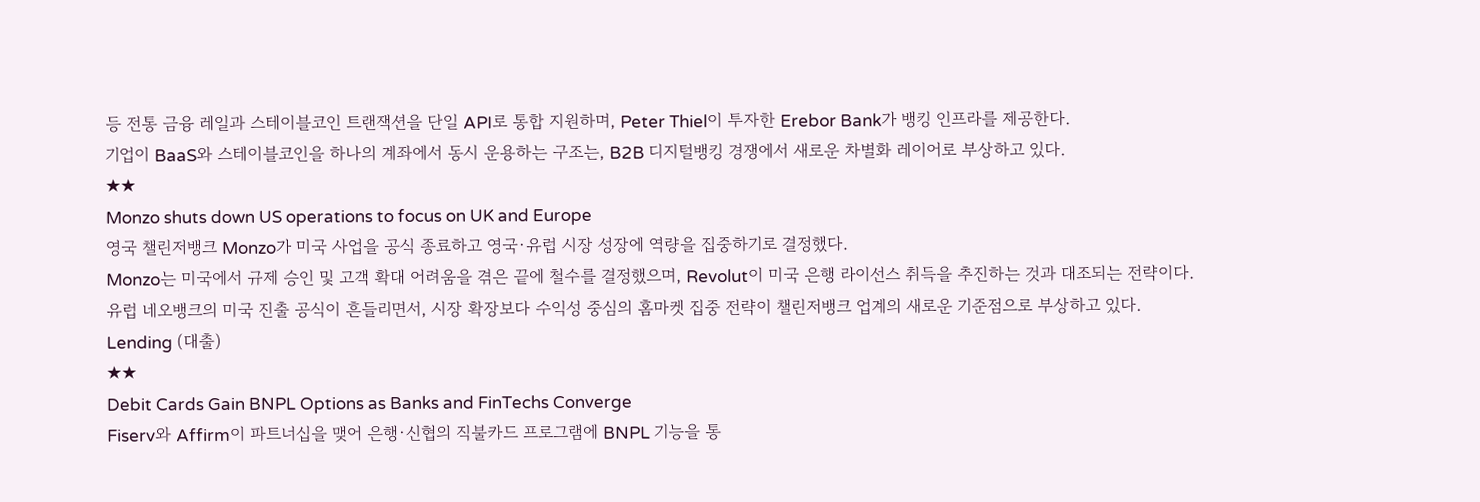등 전통 금융 레일과 스테이블코인 트랜잭션을 단일 API로 통합 지원하며, Peter Thiel이 투자한 Erebor Bank가 뱅킹 인프라를 제공한다.
기업이 BaaS와 스테이블코인을 하나의 계좌에서 동시 운용하는 구조는, B2B 디지털뱅킹 경쟁에서 새로운 차별화 레이어로 부상하고 있다.
★★
Monzo shuts down US operations to focus on UK and Europe
영국 챌린저뱅크 Monzo가 미국 사업을 공식 종료하고 영국·유럽 시장 성장에 역량을 집중하기로 결정했다.
Monzo는 미국에서 규제 승인 및 고객 확대 어려움을 겪은 끝에 철수를 결정했으며, Revolut이 미국 은행 라이선스 취득을 추진하는 것과 대조되는 전략이다.
유럽 네오뱅크의 미국 진출 공식이 흔들리면서, 시장 확장보다 수익성 중심의 홈마켓 집중 전략이 챌린저뱅크 업계의 새로운 기준점으로 부상하고 있다.
Lending (대출)
★★
Debit Cards Gain BNPL Options as Banks and FinTechs Converge
Fiserv와 Affirm이 파트너십을 맺어 은행·신협의 직불카드 프로그램에 BNPL 기능을 통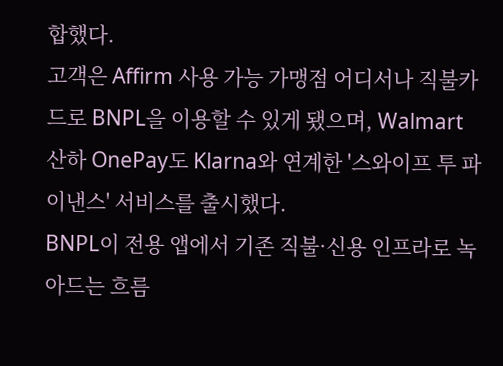합했다.
고객은 Affirm 사용 가능 가맹점 어디서나 직불카드로 BNPL을 이용할 수 있게 됐으며, Walmart 산하 OnePay도 Klarna와 연계한 '스와이프 투 파이낸스' 서비스를 출시했다.
BNPL이 전용 앱에서 기존 직불·신용 인프라로 녹아드는 흐름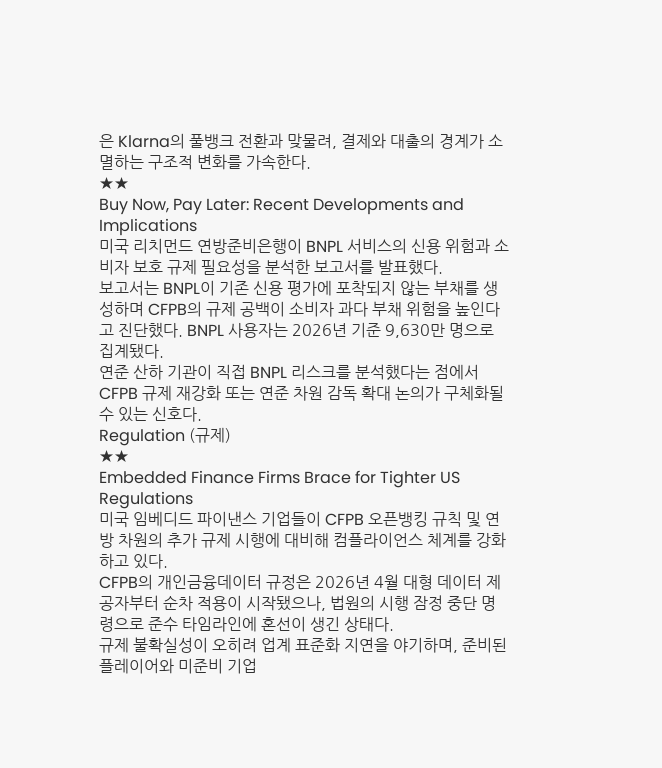은 Klarna의 풀뱅크 전환과 맞물려, 결제와 대출의 경계가 소멸하는 구조적 변화를 가속한다.
★★
Buy Now, Pay Later: Recent Developments and Implications
미국 리치먼드 연방준비은행이 BNPL 서비스의 신용 위험과 소비자 보호 규제 필요성을 분석한 보고서를 발표했다.
보고서는 BNPL이 기존 신용 평가에 포착되지 않는 부채를 생성하며 CFPB의 규제 공백이 소비자 과다 부채 위험을 높인다고 진단했다. BNPL 사용자는 2026년 기준 9,630만 명으로 집계됐다.
연준 산하 기관이 직접 BNPL 리스크를 분석했다는 점에서 CFPB 규제 재강화 또는 연준 차원 감독 확대 논의가 구체화될 수 있는 신호다.
Regulation (규제)
★★
Embedded Finance Firms Brace for Tighter US Regulations
미국 임베디드 파이낸스 기업들이 CFPB 오픈뱅킹 규칙 및 연방 차원의 추가 규제 시행에 대비해 컴플라이언스 체계를 강화하고 있다.
CFPB의 개인금융데이터 규정은 2026년 4월 대형 데이터 제공자부터 순차 적용이 시작됐으나, 법원의 시행 잠정 중단 명령으로 준수 타임라인에 혼선이 생긴 상태다.
규제 불확실성이 오히려 업계 표준화 지연을 야기하며, 준비된 플레이어와 미준비 기업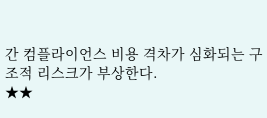간 컴플라이언스 비용 격차가 심화되는 구조적 리스크가 부상한다.
★★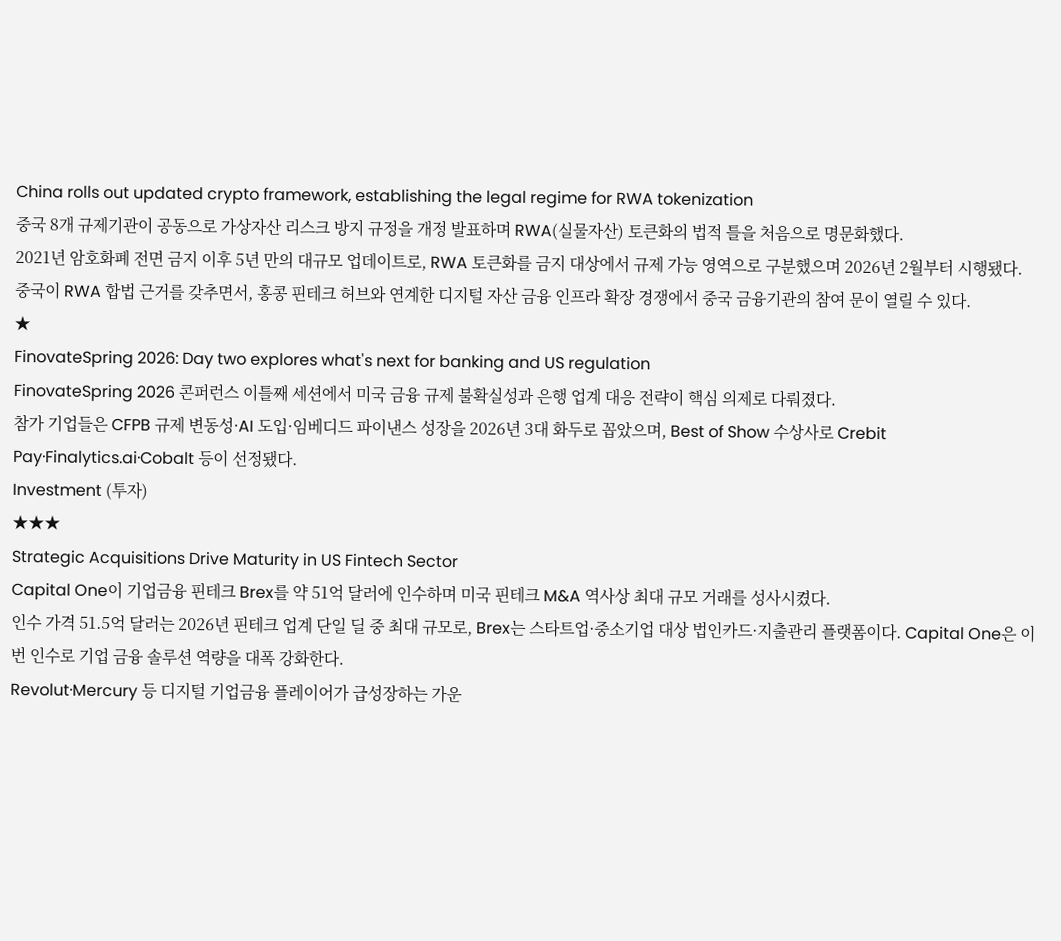China rolls out updated crypto framework, establishing the legal regime for RWA tokenization
중국 8개 규제기관이 공동으로 가상자산 리스크 방지 규정을 개정 발표하며 RWA(실물자산) 토큰화의 법적 틀을 처음으로 명문화했다.
2021년 암호화폐 전면 금지 이후 5년 만의 대규모 업데이트로, RWA 토큰화를 금지 대상에서 규제 가능 영역으로 구분했으며 2026년 2월부터 시행됐다.
중국이 RWA 합법 근거를 갖추면서, 홍콩 핀테크 허브와 연계한 디지털 자산 금융 인프라 확장 경쟁에서 중국 금융기관의 참여 문이 열릴 수 있다.
★
FinovateSpring 2026: Day two explores what's next for banking and US regulation
FinovateSpring 2026 콘퍼런스 이틀째 세션에서 미국 금융 규제 불확실성과 은행 업계 대응 전략이 핵심 의제로 다뤄졌다.
참가 기업들은 CFPB 규제 변동성·AI 도입·임베디드 파이낸스 성장을 2026년 3대 화두로 꼽았으며, Best of Show 수상사로 Crebit Pay·Finalytics.ai·Cobalt 등이 선정됐다.
Investment (투자)
★★★
Strategic Acquisitions Drive Maturity in US Fintech Sector
Capital One이 기업금융 핀테크 Brex를 약 51억 달러에 인수하며 미국 핀테크 M&A 역사상 최대 규모 거래를 성사시켰다.
인수 가격 51.5억 달러는 2026년 핀테크 업계 단일 딜 중 최대 규모로, Brex는 스타트업·중소기업 대상 법인카드·지출관리 플랫폼이다. Capital One은 이번 인수로 기업 금융 솔루션 역량을 대폭 강화한다.
Revolut·Mercury 등 디지털 기업금융 플레이어가 급성장하는 가운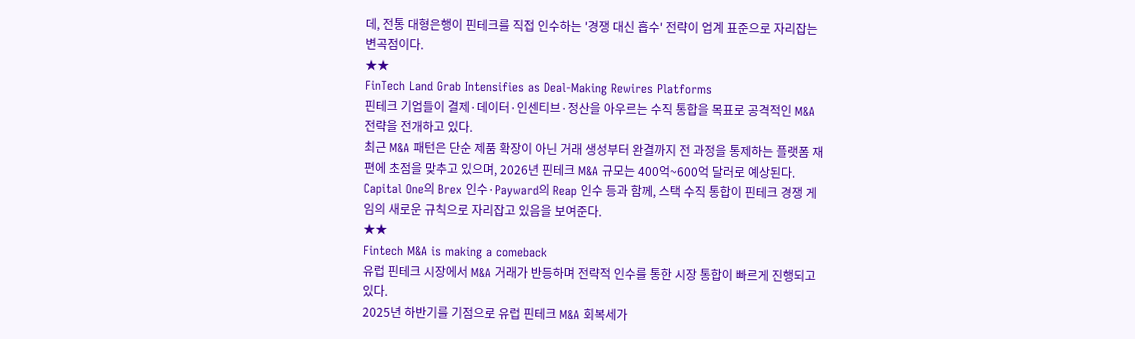데, 전통 대형은행이 핀테크를 직접 인수하는 '경쟁 대신 흡수' 전략이 업계 표준으로 자리잡는 변곡점이다.
★★
FinTech Land Grab Intensifies as Deal-Making Rewires Platforms
핀테크 기업들이 결제·데이터·인센티브·정산을 아우르는 수직 통합을 목표로 공격적인 M&A 전략을 전개하고 있다.
최근 M&A 패턴은 단순 제품 확장이 아닌 거래 생성부터 완결까지 전 과정을 통제하는 플랫폼 재편에 초점을 맞추고 있으며, 2026년 핀테크 M&A 규모는 400억~600억 달러로 예상된다.
Capital One의 Brex 인수·Payward의 Reap 인수 등과 함께, 스택 수직 통합이 핀테크 경쟁 게임의 새로운 규칙으로 자리잡고 있음을 보여준다.
★★
Fintech M&A is making a comeback
유럽 핀테크 시장에서 M&A 거래가 반등하며 전략적 인수를 통한 시장 통합이 빠르게 진행되고 있다.
2025년 하반기를 기점으로 유럽 핀테크 M&A 회복세가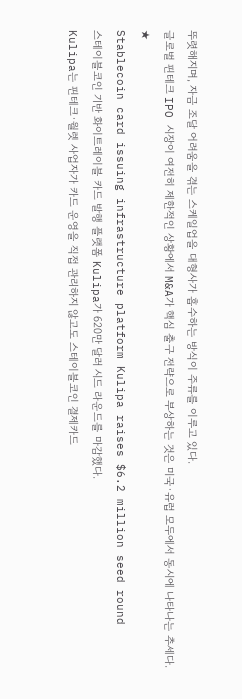뚜렷해지며, 자금 조달 어려움을 겪는 스케일업을 대형사가 흡수하는 방식이 주류를 이루고 있다.
글로벌 핀테크 IPO 시장이 여전히 제한적인 상황에서 M&A가 핵심 출구 전략으로 부상하는 것은 미국·유럽 모두에서 동시에 나타나는 추세다.
★
Stablecoin card issuing infrastructure platform Kulipa raises $6.2 million seed round
스테이블코인 기반 화이트레이블 카드 발행 플랫폼 Kulipa가 620만 달러 시드 라운드를 마감했다.
Kulipa는 핀테크·월렛 사업자가 카드 운영을 직접 관리하지 않고도 스테이블코인 결제카드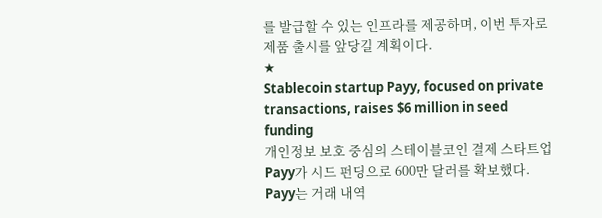를 발급할 수 있는 인프라를 제공하며, 이번 투자로 제품 출시를 앞당길 계획이다.
★
Stablecoin startup Payy, focused on private transactions, raises $6 million in seed funding
개인정보 보호 중심의 스테이블코인 결제 스타트업 Payy가 시드 펀딩으로 600만 달러를 확보했다.
Payy는 거래 내역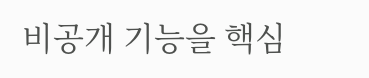비공개 기능을 핵심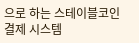으로 하는 스테이블코인 결제 시스템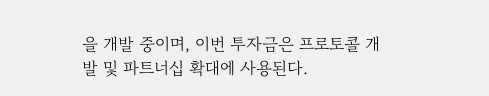을 개발 중이며, 이번 투자금은 프로토콜 개발 및 파트너십 확대에 사용된다.